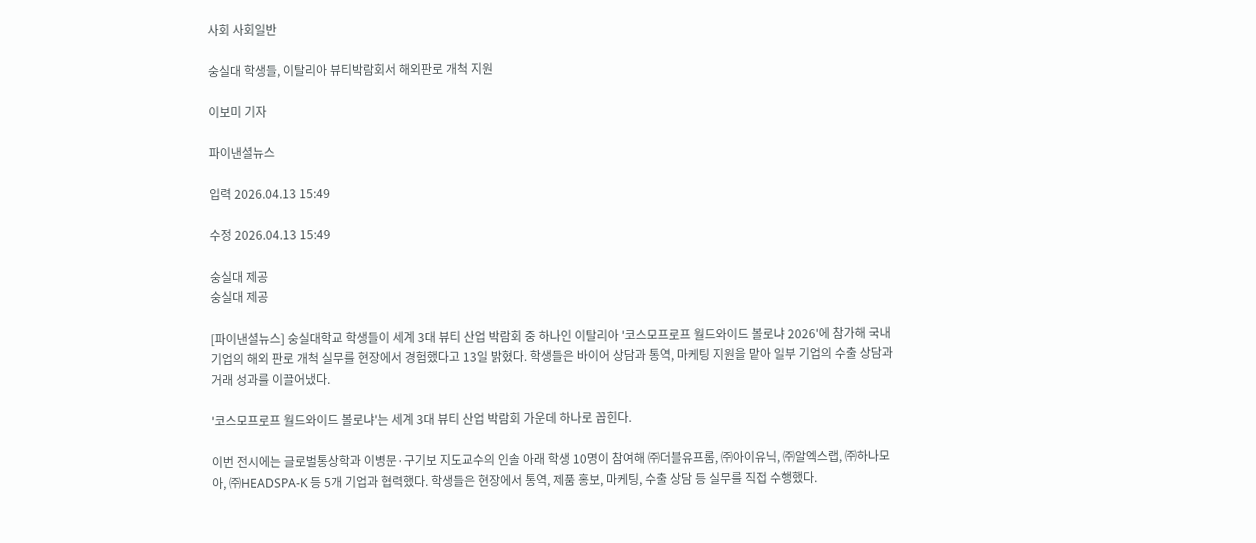사회 사회일반

숭실대 학생들, 이탈리아 뷰티박람회서 해외판로 개척 지원

이보미 기자

파이낸셜뉴스

입력 2026.04.13 15:49

수정 2026.04.13 15:49

숭실대 제공
숭실대 제공

[파이낸셜뉴스] 숭실대학교 학생들이 세계 3대 뷰티 산업 박람회 중 하나인 이탈리아 '코스모프로프 월드와이드 볼로냐 2026'에 참가해 국내 기업의 해외 판로 개척 실무를 현장에서 경험했다고 13일 밝혔다. 학생들은 바이어 상담과 통역, 마케팅 지원을 맡아 일부 기업의 수출 상담과 거래 성과를 이끌어냈다.

'코스모프로프 월드와이드 볼로냐'는 세계 3대 뷰티 산업 박람회 가운데 하나로 꼽힌다.

이번 전시에는 글로벌통상학과 이병문·구기보 지도교수의 인솔 아래 학생 10명이 참여해 ㈜더블유프롬, ㈜아이유닉, ㈜알엑스랩, ㈜하나모아, ㈜HEADSPA-K 등 5개 기업과 협력했다. 학생들은 현장에서 통역, 제품 홍보, 마케팅, 수출 상담 등 실무를 직접 수행했다.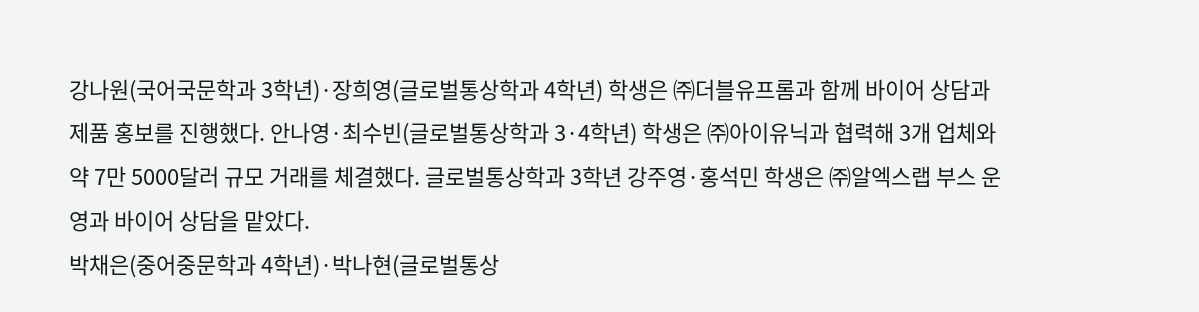강나원(국어국문학과 3학년)·장희영(글로벌통상학과 4학년) 학생은 ㈜더블유프롬과 함께 바이어 상담과 제품 홍보를 진행했다. 안나영·최수빈(글로벌통상학과 3·4학년) 학생은 ㈜아이유닉과 협력해 3개 업체와 약 7만 5000달러 규모 거래를 체결했다. 글로벌통상학과 3학년 강주영·홍석민 학생은 ㈜알엑스랩 부스 운영과 바이어 상담을 맡았다.
박채은(중어중문학과 4학년)·박나현(글로벌통상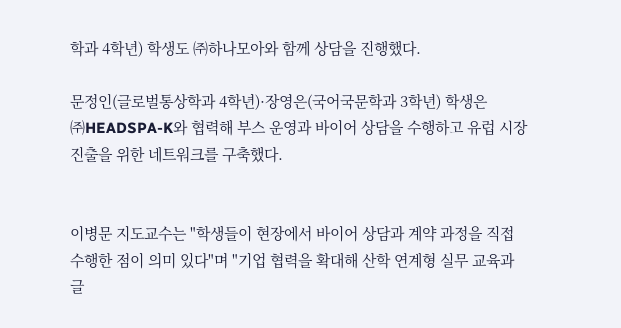학과 4학년) 학생도 ㈜하나모아와 함께 상담을 진행했다.

문정인(글로벌통상학과 4학년)·장영은(국어국문학과 3학년) 학생은 ㈜HEADSPA-K와 협력해 부스 운영과 바이어 상담을 수행하고 유럽 시장 진출을 위한 네트워크를 구축했다.


이병문 지도교수는 "학생들이 현장에서 바이어 상담과 계약 과정을 직접 수행한 점이 의미 있다"며 "기업 협력을 확대해 산학 연계형 실무 교육과 글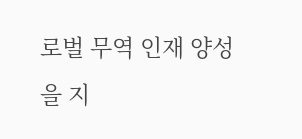로벌 무역 인재 양성을 지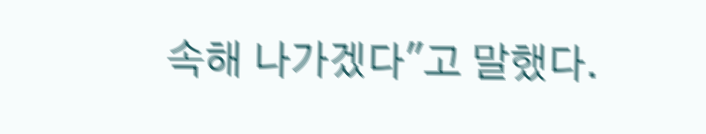속해 나가겠다"고 말했다.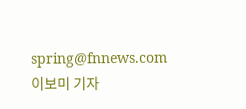spring@fnnews.com 이보미 기자